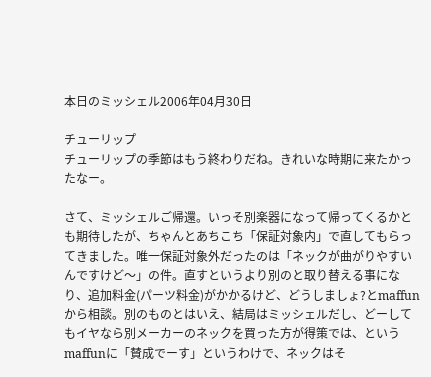本日のミッシェル2006年04月30日

チューリップ
チューリップの季節はもう終わりだね。きれいな時期に来たかったなー。

さて、ミッシェルご帰還。いっそ別楽器になって帰ってくるかとも期待したが、ちゃんとあちこち「保証対象内」で直してもらってきました。唯一保証対象外だったのは「ネックが曲がりやすいんですけど〜」の件。直すというより別のと取り替える事になり、追加料金(パーツ料金)がかかるけど、どうしましょ?とmaffunから相談。別のものとはいえ、結局はミッシェルだし、どーしてもイヤなら別メーカーのネックを買った方が得策では、というmaffunに「賛成でーす」というわけで、ネックはそ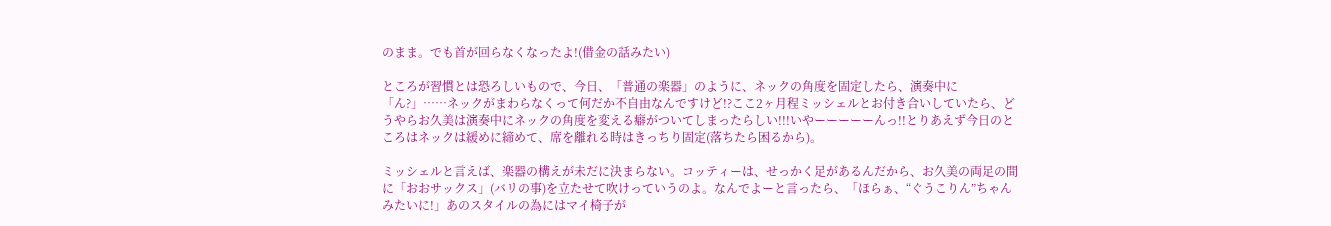のまま。でも首が回らなくなったよ!(借金の話みたい)

ところが習慣とは恐ろしいもので、今日、「普通の楽器」のように、ネックの角度を固定したら、演奏中に「ん?」……ネックがまわらなくって何だか不自由なんですけど!?ここ2ヶ月程ミッシェルとお付き合いしていたら、どうやらお久美は演奏中にネックの角度を変える癖がついてしまったらしい!!!いやーーーーーんっ!!とりあえず今日のところはネックは緩めに締めて、席を離れる時はきっちり固定(落ちたら困るから)。

ミッシェルと言えば、楽器の構えが未だに決まらない。コッティーは、せっかく足があるんだから、お久美の両足の間に「おおサックス」(バリの事)を立たせて吹けっていうのよ。なんでよーと言ったら、「ほらぁ、“ぐうこりん”ちゃんみたいに!」あのスタイルの為にはマイ椅子が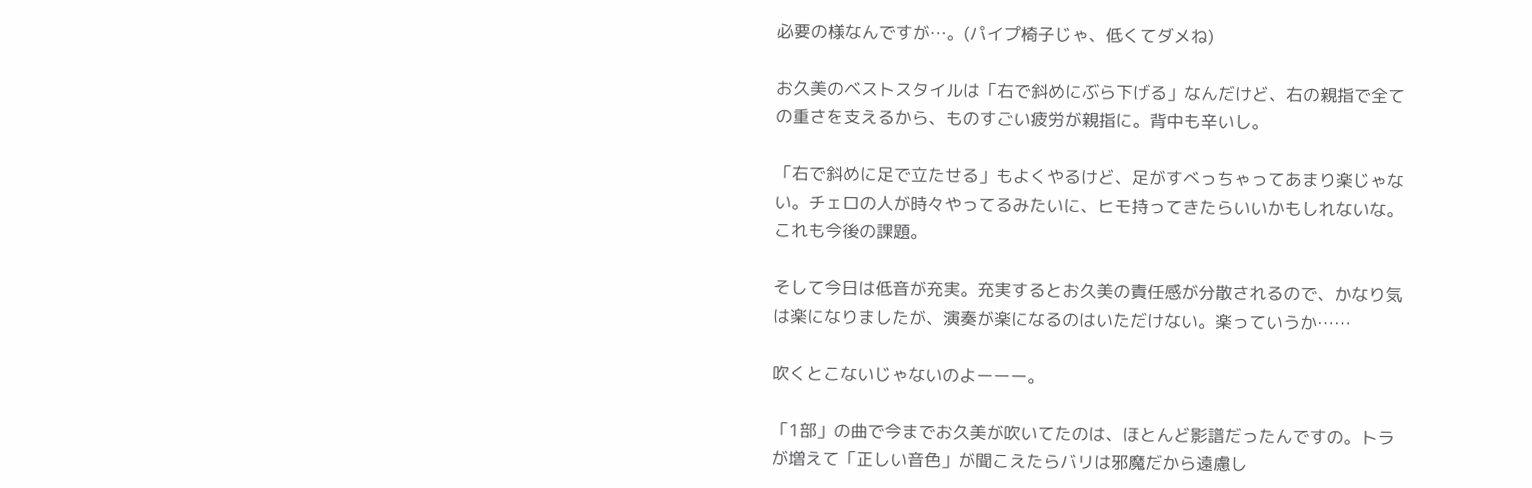必要の様なんですが…。(パイプ椅子じゃ、低くてダメね)

お久美のベストスタイルは「右で斜めにぶら下げる」なんだけど、右の親指で全ての重さを支えるから、ものすごい疲労が親指に。背中も辛いし。

「右で斜めに足で立たせる」もよくやるけど、足がすべっちゃってあまり楽じゃない。チェロの人が時々やってるみたいに、ヒモ持ってきたらいいかもしれないな。これも今後の課題。

そして今日は低音が充実。充実するとお久美の責任感が分散されるので、かなり気は楽になりましたが、演奏が楽になるのはいただけない。楽っていうか……

吹くとこないじゃないのよーーー。

「1部」の曲で今までお久美が吹いてたのは、ほとんど影譜だったんですの。トラが増えて「正しい音色」が聞こえたらバリは邪魔だから遠慮し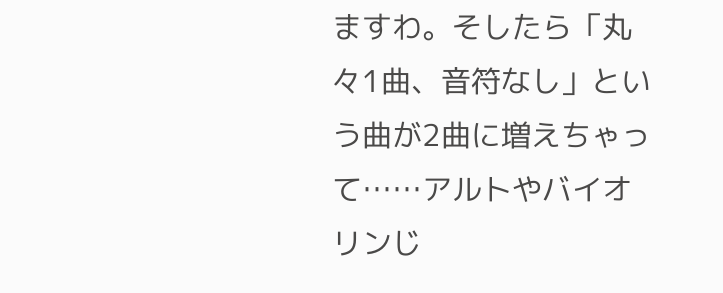ますわ。そしたら「丸々1曲、音符なし」という曲が2曲に増えちゃって……アルトやバイオリンじ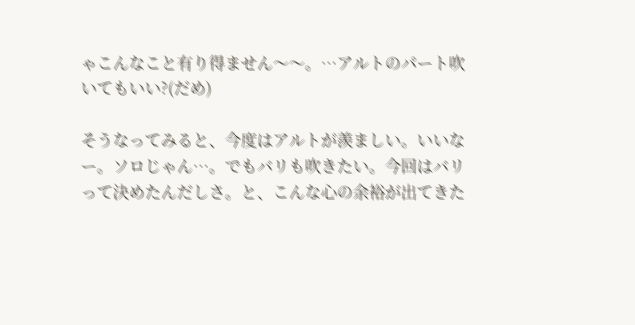ゃこんなこと有り得ません〜〜。…アルトのパート吹いてもいい?(だめ)

そうなってみると、今度はアルトが羨ましい。いいなー。ソロじゃん…。でもバリも吹きたい。今回はバリって決めたんだしさ。と、こんな心の余裕が出てきた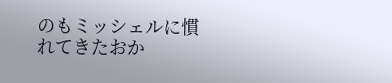のもミッシェルに慣れてきたおか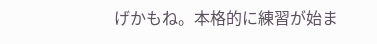げかもね。本格的に練習が始ま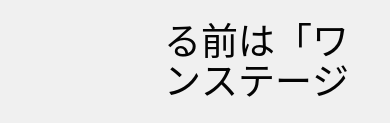る前は「ワンステージ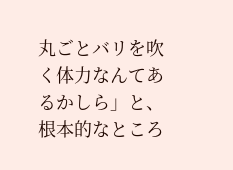丸ごとバリを吹く体力なんてあるかしら」と、根本的なところ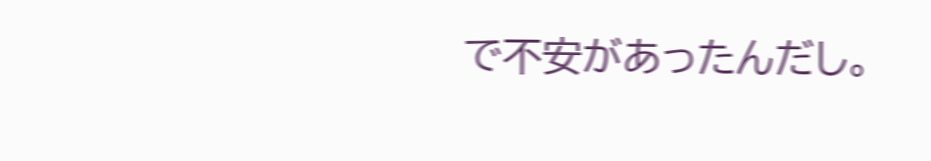で不安があったんだし。